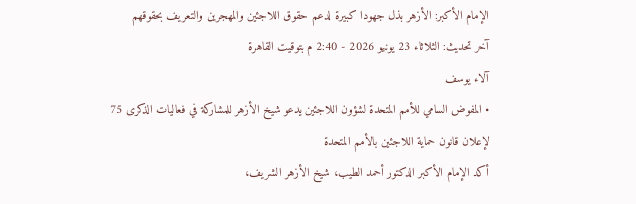الإمام الأكبر: الأزهر بذل جهودا كبيرة لدعم حقوق اللاجئين والمهجرين والتعريف بحقوقهم
آخر تحديث: الثلاثاء 23 يونيو 2026 - 2:40 م بتوقيت القاهرة
آلاء يوسف
• المفوض السامي للأمم المتحدة لشؤون اللاجئين يدعو شيخ الأزهر للمشاركة في فعاليات الذكرى 75 لإعلان قانون حماية اللاجئين بالأمم المتحدة
أكد الإمام الأكبر الدكتور أحمد الطيب، شيخ الأزهر الشريف،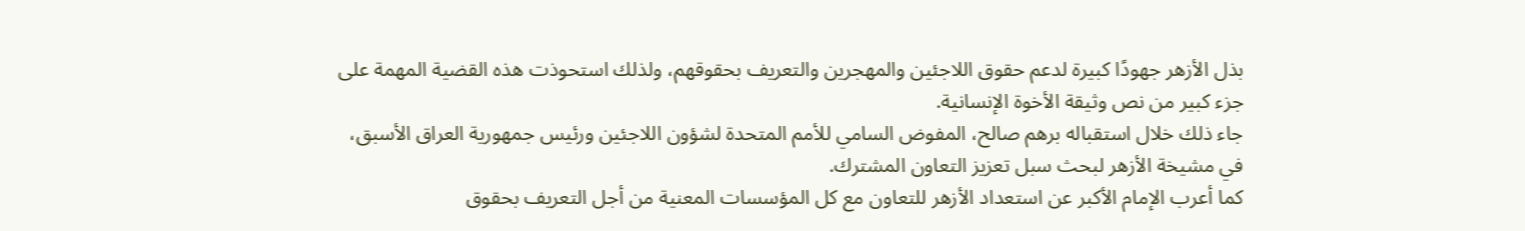بذل الأزهر جهودًا كبيرة لدعم حقوق اللاجئين والمهجرين والتعريف بحقوقهم، ولذلك استحوذت هذه القضية المهمة على جزء كبير من نص وثيقة الأخوة الإنسانية.
جاء ذلك خلال استقباله برهم صالح، المفوض السامي للأمم المتحدة لشؤون اللاجئين ورئيس جمهورية العراق الأسبق، في مشيخة الأزهر لبحث سبل تعزيز التعاون المشترك.
كما أعرب الإمام الأكبر عن استعداد الأزهر للتعاون مع كل المؤسسات المعنية من أجل التعريف بحقوق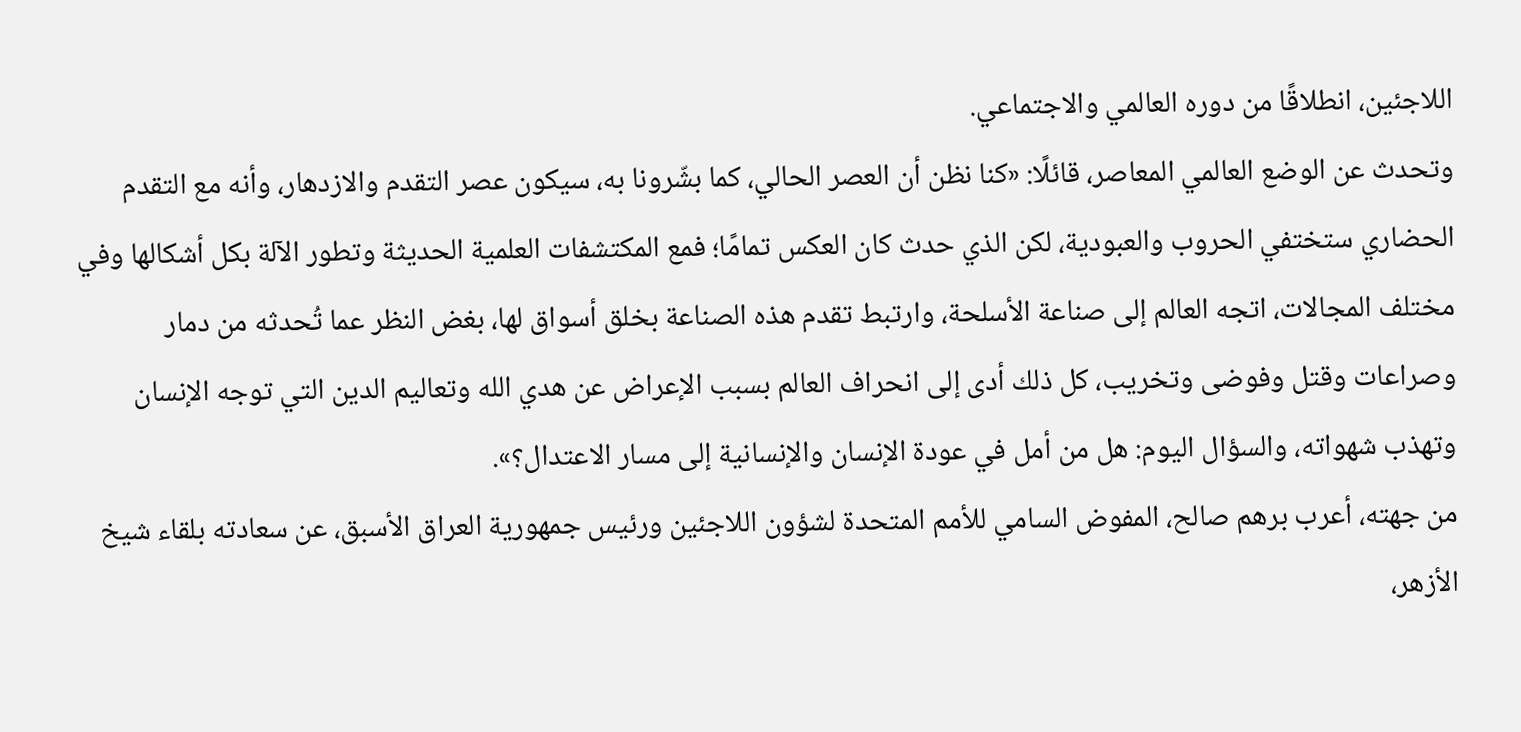اللاجئين، انطلاقًا من دوره العالمي والاجتماعي.
وتحدث عن الوضع العالمي المعاصر، قائلًا: «كنا نظن أن العصر الحالي، كما بشّرونا به، سيكون عصر التقدم والازدهار، وأنه مع التقدم الحضاري ستختفي الحروب والعبودية، لكن الذي حدث كان العكس تمامًا؛ فمع المكتشفات العلمية الحديثة وتطور الآلة بكل أشكالها وفي مختلف المجالات، اتجه العالم إلى صناعة الأسلحة، وارتبط تقدم هذه الصناعة بخلق أسواق لها، بغض النظر عما تُحدثه من دمار وصراعات وقتل وفوضى وتخريب، كل ذلك أدى إلى انحراف العالم بسبب الإعراض عن هدي الله وتعاليم الدين التي توجه الإنسان وتهذب شهواته، والسؤال اليوم: هل من أمل في عودة الإنسان والإنسانية إلى مسار الاعتدال؟».
من جهته، أعرب برهم صالح، المفوض السامي للأمم المتحدة لشؤون اللاجئين ورئيس جمهورية العراق الأسبق، عن سعادته بلقاء شيخ الأزهر،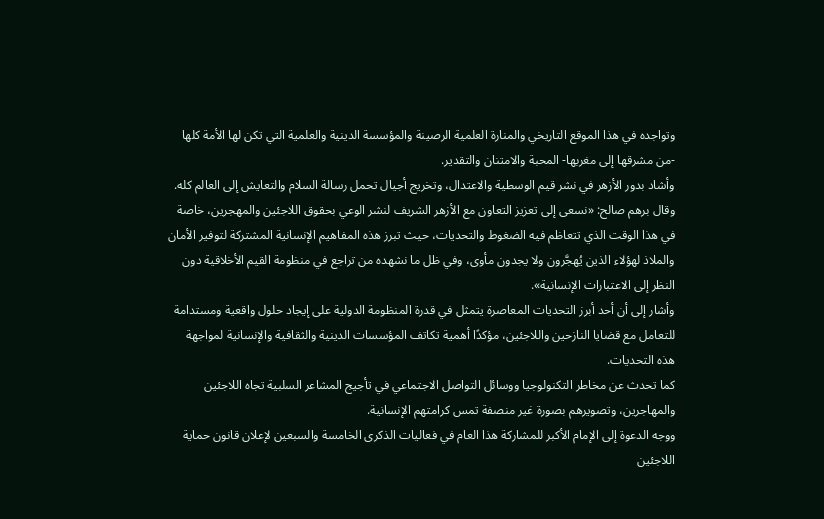وتواجده في هذا الموقع التاريخي والمنارة العلمية الرصينة والمؤسسة الدينية والعلمية التي تكن لها الأمة كلها -من مشرقها إلى مغربها- المحبة والامتنان والتقدير.
وأشاد بدور الأزهر في نشر قيم الوسطية والاعتدال، وتخريج أجيال تحمل رسالة السلام والتعايش إلى العالم كله.
وقال برهم صالح: «نسعى إلى تعزيز التعاون مع الأزهر الشريف لنشر الوعي بحقوق اللاجئين والمهجرين، خاصة في هذا الوقت الذي تتعاظم فيه الضغوط والتحديات، حيث تبرز هذه المفاهيم الإنسانية المشتركة لتوفير الأمان والملاذ لهؤلاء الذين يُهجَّرون ولا يجدون مأوى، وفي ظل ما نشهده من تراجع في منظومة القيم الأخلاقية دون النظر إلى الاعتبارات الإنسانية».
وأشار إلى أن أحد أبرز التحديات المعاصرة يتمثل في قدرة المنظومة الدولية على إيجاد حلول واقعية ومستدامة للتعامل مع قضايا النازحين واللاجئين، مؤكدًا أهمية تكاتف المؤسسات الدينية والثقافية والإنسانية لمواجهة هذه التحديات.
كما تحدث عن مخاطر التكنولوجيا ووسائل التواصل الاجتماعي في تأجيج المشاعر السلبية تجاه اللاجئين والمهاجرين، وتصويرهم بصورة غير منصفة تمس كرامتهم الإنسانية.
ووجه الدعوة إلى الإمام الأكبر للمشاركة هذا العام في فعاليات الذكرى الخامسة والسبعين لإعلان قانون حماية اللاجئين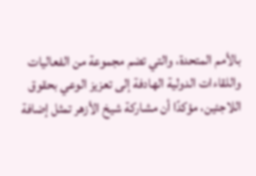بالأمم المتحدة، والتي تضم مجموعة من الفعاليات واللقاءات الدولية الهادفة إلى تعزيز الوعي بحقوق اللاجئين، مؤكدًا أن مشاركة شيخ الأزهر تمثل إضافة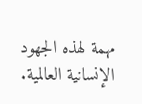مهمة لهذه الجهود الإنسانية العالمية.